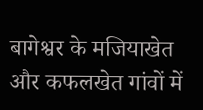बागेश्वर के मजियाखेत और कफलखेत गांवों में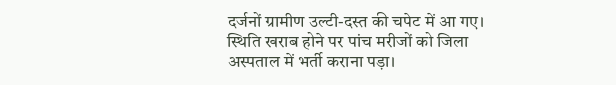दर्जनों ग्रामीण उल्टी-दस्त की चपेट में आ गए। स्थिति खराब होने पर पांच मरीजों को जिला अस्पताल में भर्ती कराना पड़ा।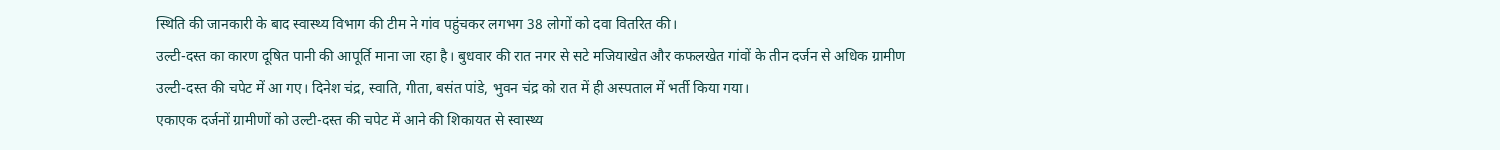स्थिति की जानकारी के बाद स्वास्थ्य विभाग की टीम ने गांव पहुंचकर लगभग 38 लोगों को दवा वितरित की।
उल्टी-दस्त का कारण दूषित पानी की आपूर्ति माना जा रहा है। बुधवार की रात नगर से सटे मजियाखेत और कफलखेत गांवों के तीन दर्जन से अधिक ग्रामीण उल्टी-दस्त की चपेट में आ गए। दिनेश चंद्र, स्वाति, गीता, बसंत पांडे, भुवन चंद्र को रात में ही अस्पताल में भर्ती किया गया।
एकाएक दर्जनों ग्रामीणों को उल्टी-दस्त की चपेट में आने की शिकायत से स्वास्थ्य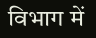विभाग में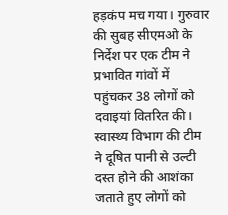हड़कंप मच गया। गुरुवार की सुबह सीएमओ के निर्देश पर एक टीम ने प्रभावित गांवों में पहुंचकर 38 लोगों को दवाइयां वितरित की। स्वास्थ्य विभाग की टीम ने दूषित पानी से उल्टी दस्त होने की आशंका जताते हुए लोगों को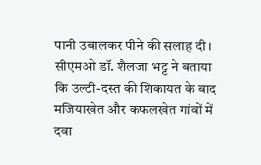पानी उबालकर पीने की सलाह दी।
सीएमओ डॉ. शैलजा भट्ट ने बताया कि उल्टी-दस्त की शिकायत के बाद मजियाखेत और कफलखेत गांवों में दवा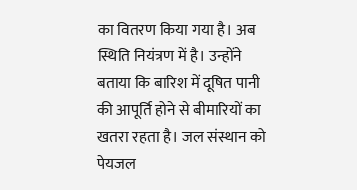का वितरण किया गया है। अब स्थिति नियंत्रण में है। उन्होंने बताया कि बारिश में दूषित पानी की आपूर्ति होने से बीमारियों का खतरा रहता है। जल संस्थान को पेयजल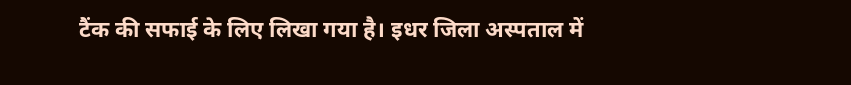टैंक की सफाई के लिए लिखा गया है। इधर जिला अस्पताल में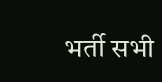भर्ती सभी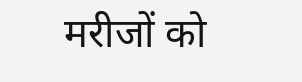मरीजों को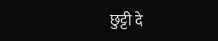छुट्टी दे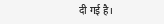दी गई है।